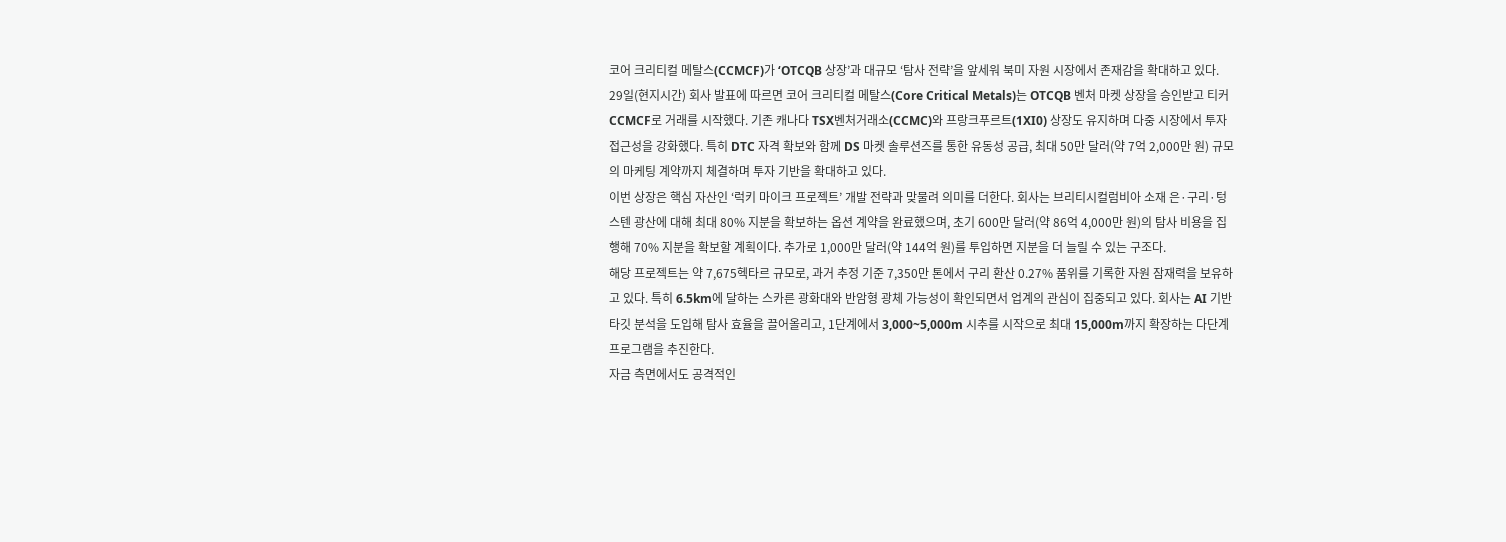코어 크리티컬 메탈스(CCMCF)가 ‘OTCQB 상장’과 대규모 ‘탐사 전략’을 앞세워 북미 자원 시장에서 존재감을 확대하고 있다.
29일(현지시간) 회사 발표에 따르면 코어 크리티컬 메탈스(Core Critical Metals)는 OTCQB 벤처 마켓 상장을 승인받고 티커 CCMCF로 거래를 시작했다. 기존 캐나다 TSX벤처거래소(CCMC)와 프랑크푸르트(1XI0) 상장도 유지하며 다중 시장에서 투자 접근성을 강화했다. 특히 DTC 자격 확보와 함께 DS 마켓 솔루션즈를 통한 유동성 공급, 최대 50만 달러(약 7억 2,000만 원) 규모의 마케팅 계약까지 체결하며 투자 기반을 확대하고 있다.
이번 상장은 핵심 자산인 ‘럭키 마이크 프로젝트’ 개발 전략과 맞물려 의미를 더한다. 회사는 브리티시컬럼비아 소재 은·구리·텅스텐 광산에 대해 최대 80% 지분을 확보하는 옵션 계약을 완료했으며, 초기 600만 달러(약 86억 4,000만 원)의 탐사 비용을 집행해 70% 지분을 확보할 계획이다. 추가로 1,000만 달러(약 144억 원)를 투입하면 지분을 더 늘릴 수 있는 구조다.
해당 프로젝트는 약 7,675헥타르 규모로, 과거 추정 기준 7,350만 톤에서 구리 환산 0.27% 품위를 기록한 자원 잠재력을 보유하고 있다. 특히 6.5km에 달하는 스카른 광화대와 반암형 광체 가능성이 확인되면서 업계의 관심이 집중되고 있다. 회사는 AI 기반 타깃 분석을 도입해 탐사 효율을 끌어올리고, 1단계에서 3,000~5,000m 시추를 시작으로 최대 15,000m까지 확장하는 다단계 프로그램을 추진한다.
자금 측면에서도 공격적인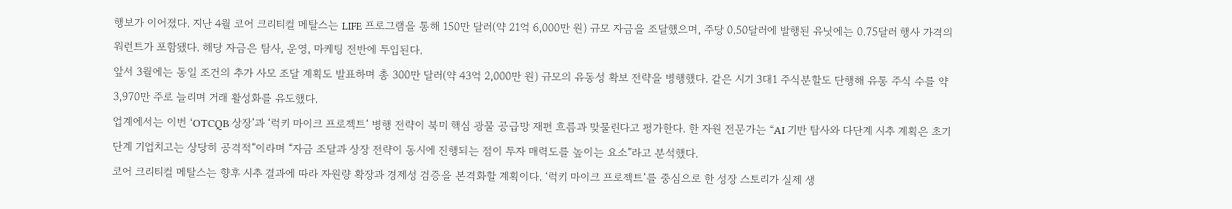행보가 이어졌다. 지난 4월 코어 크리티컬 메탈스는 LIFE 프로그램을 통해 150만 달러(약 21억 6,000만 원) 규모 자금을 조달했으며, 주당 0.50달러에 발행된 유닛에는 0.75달러 행사 가격의 워런트가 포함됐다. 해당 자금은 탐사, 운영, 마케팅 전반에 투입된다.
앞서 3월에는 동일 조건의 추가 사모 조달 계획도 발표하며 총 300만 달러(약 43억 2,000만 원) 규모의 유동성 확보 전략을 병행했다. 같은 시기 3대1 주식분할도 단행해 유통 주식 수를 약 3,970만 주로 늘리며 거래 활성화를 유도했다.
업계에서는 이번 ‘OTCQB 상장’과 ‘럭키 마이크 프로젝트’ 병행 전략이 북미 핵심 광물 공급망 재편 흐름과 맞물린다고 평가한다. 한 자원 전문가는 “AI 기반 탐사와 다단계 시추 계획은 초기 단계 기업치고는 상당히 공격적”이라며 “자금 조달과 상장 전략이 동시에 진행되는 점이 투자 매력도를 높이는 요소”라고 분석했다.
코어 크리티컬 메탈스는 향후 시추 결과에 따라 자원량 확장과 경제성 검증을 본격화할 계획이다. ‘럭키 마이크 프로젝트’를 중심으로 한 성장 스토리가 실제 생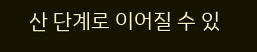산 단계로 이어질 수 있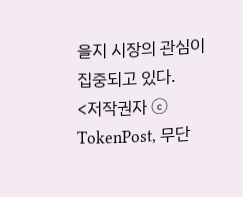을지 시장의 관심이 집중되고 있다.
<저작권자 ⓒ TokenPost, 무단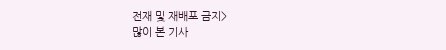전재 및 재배포 금지>
많이 본 기사